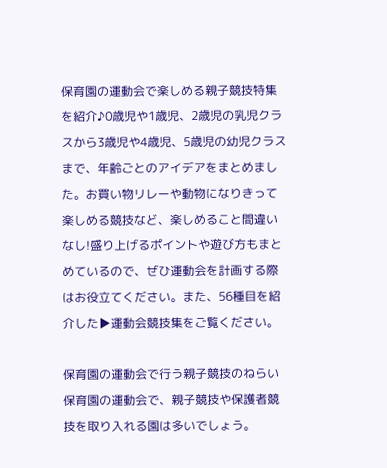保育園の運動会で楽しめる親子競技特集を紹介♪0歳児や1歳児、2歳児の乳児クラスから3歳児や4歳児、5歳児の幼児クラスまで、年齢ごとのアイデアをまとめました。お買い物リレーや動物になりきって楽しめる競技など、楽しめること間違いなし!盛り上げるポイントや遊び方もまとめているので、ぜひ運動会を計画する際はお役立てください。また、56種目を紹介した▶運動会競技集をご覧ください。

保育園の運動会で行う親子競技のねらい
保育園の運動会で、親子競技や保護者競技を取り入れる園は多いでしょう。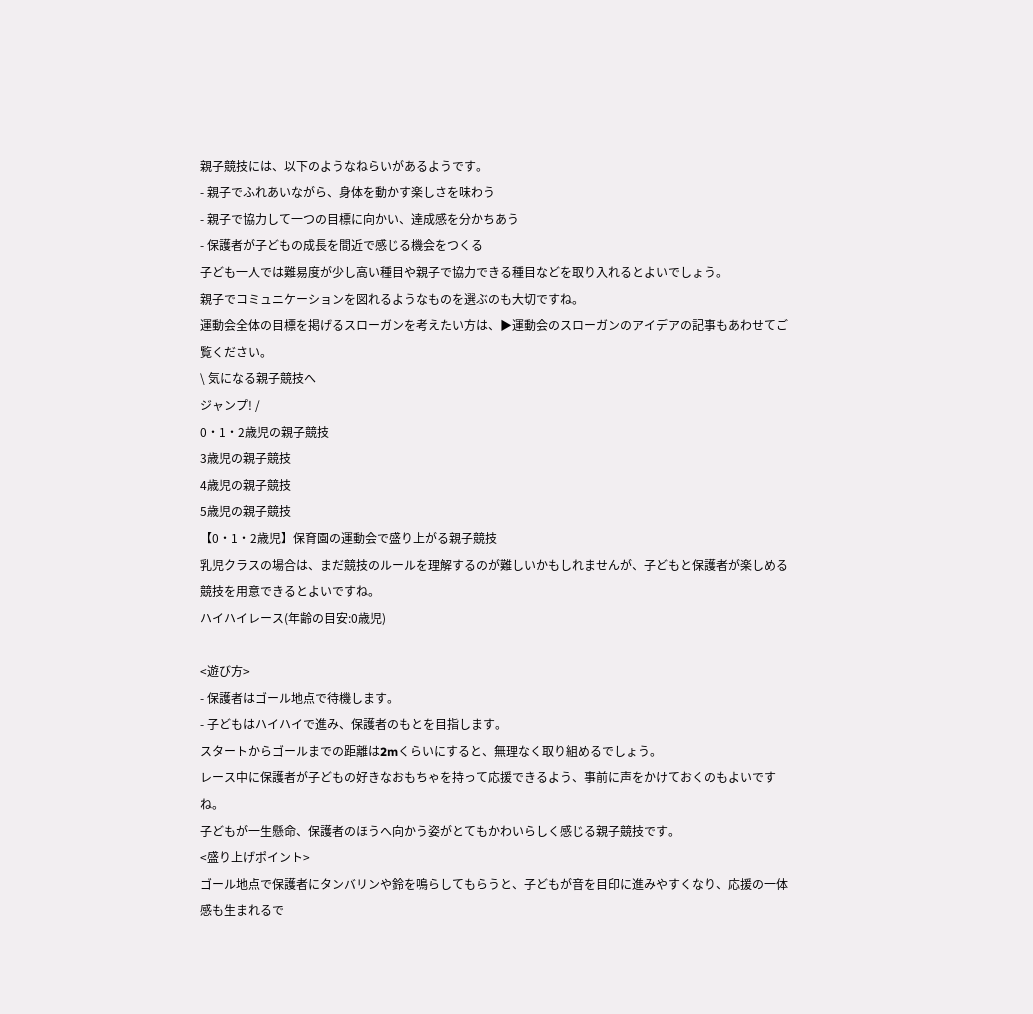親子競技には、以下のようなねらいがあるようです。
- 親子でふれあいながら、身体を動かす楽しさを味わう
- 親子で協力して一つの目標に向かい、達成感を分かちあう
- 保護者が子どもの成長を間近で感じる機会をつくる
子ども一人では難易度が少し高い種目や親子で協力できる種目などを取り入れるとよいでしょう。
親子でコミュニケーションを図れるようなものを選ぶのも大切ですね。
運動会全体の目標を掲げるスローガンを考えたい方は、▶運動会のスローガンのアイデアの記事もあわせてご覧ください。
\ 気になる親子競技へ
ジャンプ! /
0・1・2歳児の親子競技
3歳児の親子競技
4歳児の親子競技
5歳児の親子競技
【0・1・2歳児】保育園の運動会で盛り上がる親子競技
乳児クラスの場合は、まだ競技のルールを理解するのが難しいかもしれませんが、子どもと保護者が楽しめる競技を用意できるとよいですね。
ハイハイレース(年齢の目安:0歳児)

<遊び方>
- 保護者はゴール地点で待機します。
- 子どもはハイハイで進み、保護者のもとを目指します。
スタートからゴールまでの距離は2mくらいにすると、無理なく取り組めるでしょう。
レース中に保護者が子どもの好きなおもちゃを持って応援できるよう、事前に声をかけておくのもよいですね。
子どもが一生懸命、保護者のほうへ向かう姿がとてもかわいらしく感じる親子競技です。
<盛り上げポイント>
ゴール地点で保護者にタンバリンや鈴を鳴らしてもらうと、子どもが音を目印に進みやすくなり、応援の一体感も生まれるで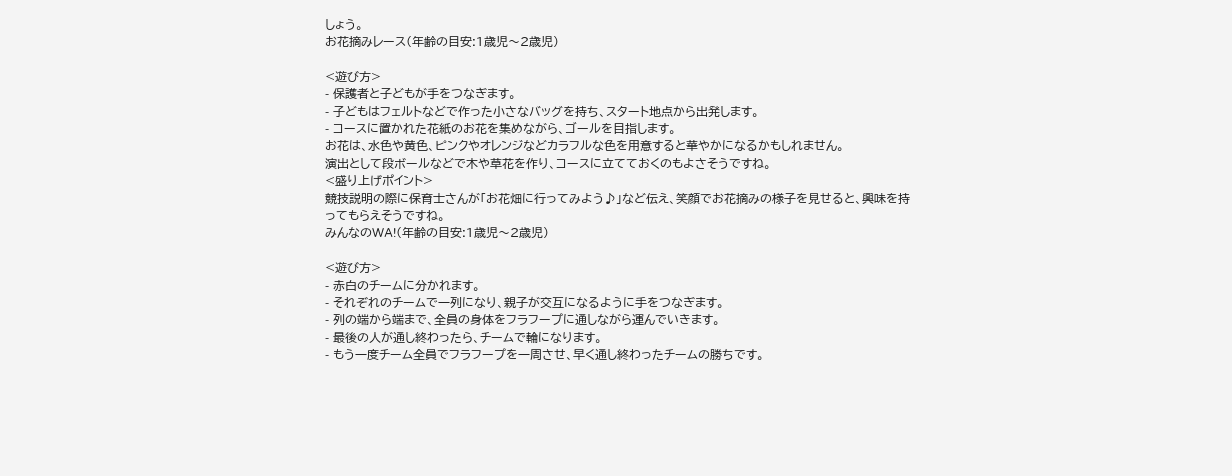しょう。
お花摘みレース(年齢の目安:1歳児〜2歳児)

<遊び方>
- 保護者と子どもが手をつなぎます。
- 子どもはフェルトなどで作った小さなバッグを持ち、スタート地点から出発します。
- コースに置かれた花紙のお花を集めながら、ゴールを目指します。
お花は、水色や黄色、ピンクやオレンジなどカラフルな色を用意すると華やかになるかもしれません。
演出として段ボールなどで木や草花を作り、コースに立てておくのもよさそうですね。
<盛り上げポイント>
競技説明の際に保育士さんが「お花畑に行ってみよう♪」など伝え、笑顔でお花摘みの様子を見せると、興味を持ってもらえそうですね。
みんなのWA!(年齢の目安:1歳児〜2歳児)

<遊び方>
- 赤白のチームに分かれます。
- それぞれのチームで一列になり、親子が交互になるように手をつなぎます。
- 列の端から端まで、全員の身体をフラフープに通しながら運んでいきます。
- 最後の人が通し終わったら、チームで輪になります。
- もう一度チーム全員でフラフープを一周させ、早く通し終わったチームの勝ちです。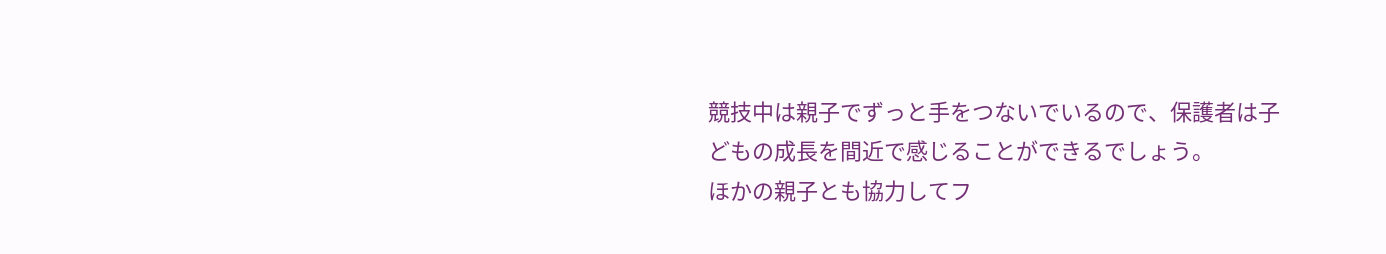競技中は親子でずっと手をつないでいるので、保護者は子どもの成長を間近で感じることができるでしょう。
ほかの親子とも協力してフ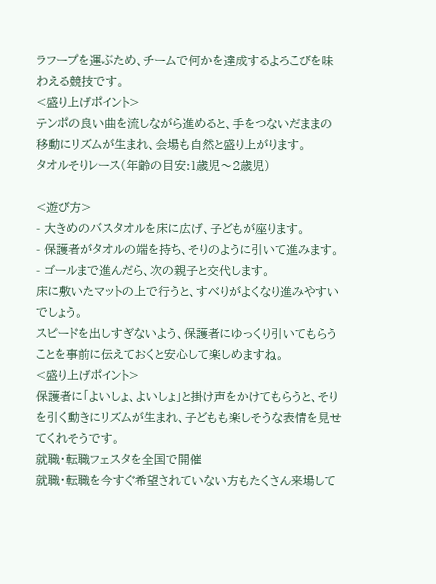ラフープを運ぶため、チームで何かを達成するよろこびを味わえる競技です。
<盛り上げポイント>
テンポの良い曲を流しながら進めると、手をつないだままの移動にリズムが生まれ、会場も自然と盛り上がります。
タオルそりレース(年齢の目安:1歳児〜2歳児)

<遊び方>
- 大きめのバスタオルを床に広げ、子どもが座ります。
- 保護者がタオルの端を持ち、そりのように引いて進みます。
- ゴールまで進んだら、次の親子と交代します。
床に敷いたマットの上で行うと、すべりがよくなり進みやすいでしょう。
スピードを出しすぎないよう、保護者にゆっくり引いてもらうことを事前に伝えておくと安心して楽しめますね。
<盛り上げポイント>
保護者に「よいしょ、よいしょ」と掛け声をかけてもらうと、そりを引く動きにリズムが生まれ、子どもも楽しそうな表情を見せてくれそうです。
就職・転職フェスタを全国で開催
就職・転職を今すぐ希望されていない方もたくさん来場して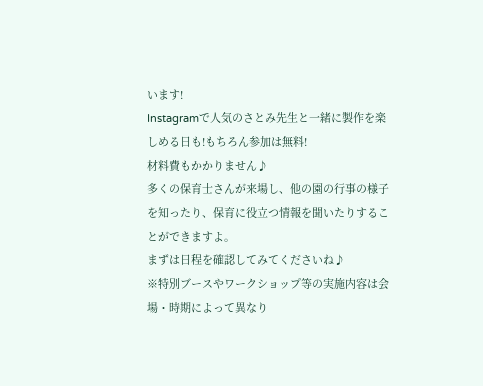います!
Instagramで人気のさとみ先生と一緒に製作を楽しめる日も!もちろん参加は無料!
材料費もかかりません♪
多くの保育士さんが来場し、他の園の行事の様子を知ったり、保育に役立つ情報を聞いたりすることができますよ。
まずは日程を確認してみてくださいね♪
※特別ブースやワークショップ等の実施内容は会場・時期によって異なり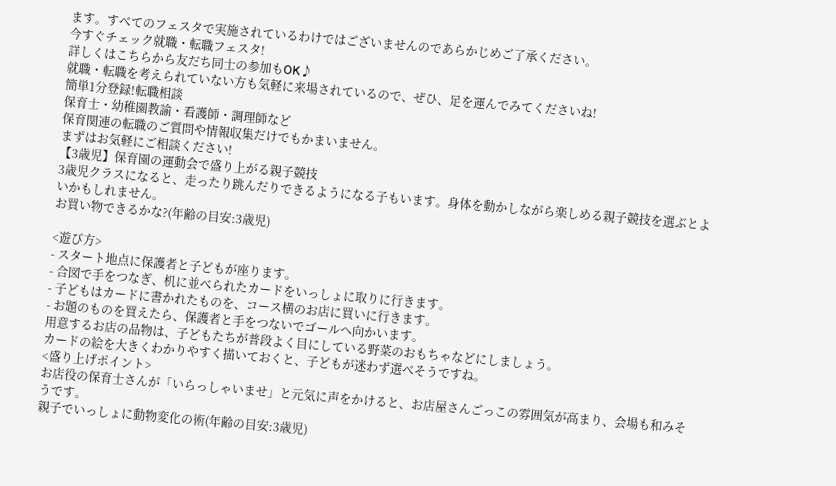ます。すべてのフェスタで実施されているわけではございませんのであらかじめご了承ください。
今すぐチェック就職・転職フェスタ!
詳しくはこちらから友だち同士の参加もOK♪
就職・転職を考えられていない方も気軽に来場されているので、ぜひ、足を運んでみてくださいね!
簡単1分登録!転職相談
保育士・幼稚園教諭・看護師・調理師など
保育関連の転職のご質問や情報収集だけでもかまいません。
まずはお気軽にご相談ください!
【3歳児】保育園の運動会で盛り上がる親子競技
3歳児クラスになると、走ったり跳んだりできるようになる子もいます。身体を動かしながら楽しめる親子競技を選ぶとよいかもしれません。
お買い物できるかな?(年齢の目安:3歳児)

<遊び方>
- スタート地点に保護者と子どもが座ります。
- 合図で手をつなぎ、机に並べられたカードをいっしょに取りに行きます。
- 子どもはカードに書かれたものを、コース横のお店に買いに行きます。
- お題のものを買えたら、保護者と手をつないでゴールへ向かいます。
用意するお店の品物は、子どもたちが普段よく目にしている野菜のおもちゃなどにしましょう。
カードの絵を大きくわかりやすく描いておくと、子どもが迷わず選べそうですね。
<盛り上げポイント>
お店役の保育士さんが「いらっしゃいませ」と元気に声をかけると、お店屋さんごっこの雰囲気が高まり、会場も和みそうです。
親子でいっしょに動物変化の術(年齢の目安:3歳児)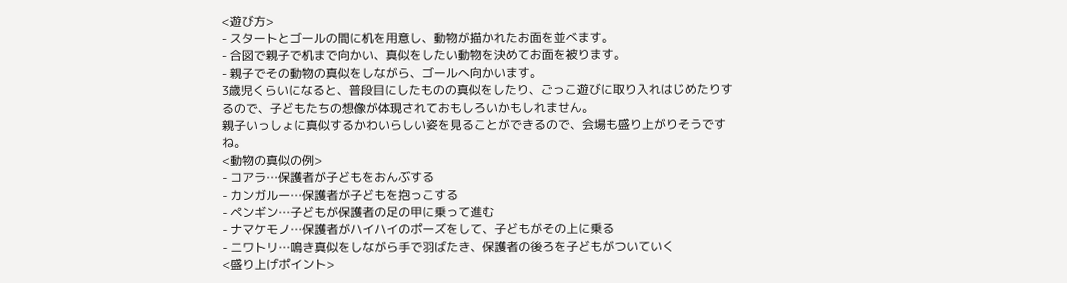<遊び方>
- スタートとゴールの間に机を用意し、動物が描かれたお面を並べます。
- 合図で親子で机まで向かい、真似をしたい動物を決めてお面を被ります。
- 親子でその動物の真似をしながら、ゴールへ向かいます。
3歳児くらいになると、普段目にしたものの真似をしたり、ごっこ遊びに取り入れはじめたりするので、子どもたちの想像が体現されておもしろいかもしれません。
親子いっしょに真似するかわいらしい姿を見ることができるので、会場も盛り上がりそうですね。
<動物の真似の例>
- コアラ…保護者が子どもをおんぶする
- カンガルー…保護者が子どもを抱っこする
- ペンギン…子どもが保護者の足の甲に乗って進む
- ナマケモノ…保護者がハイハイのポーズをして、子どもがその上に乗る
- ニワトリ…鳴き真似をしながら手で羽ばたき、保護者の後ろを子どもがついていく
<盛り上げポイント>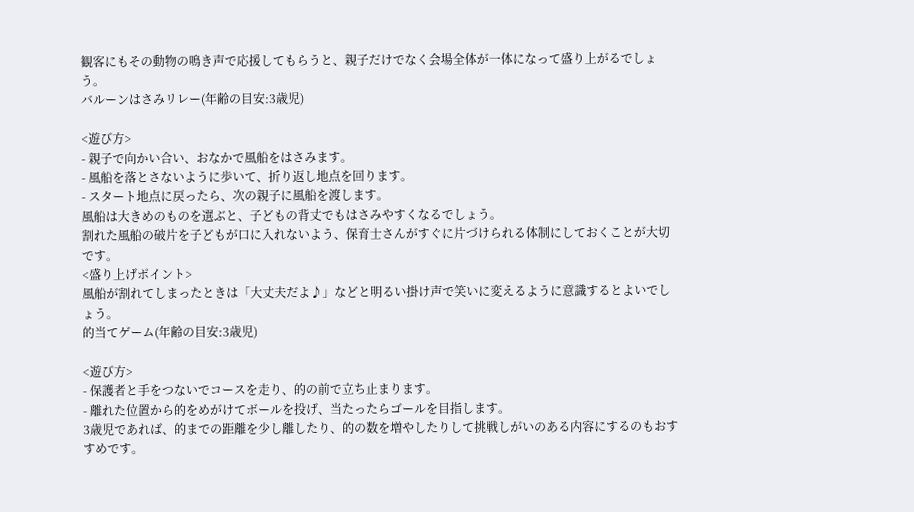観客にもその動物の鳴き声で応援してもらうと、親子だけでなく会場全体が一体になって盛り上がるでしょう。
バルーンはさみリレー(年齢の目安:3歳児)

<遊び方>
- 親子で向かい合い、おなかで風船をはさみます。
- 風船を落とさないように歩いて、折り返し地点を回ります。
- スタート地点に戻ったら、次の親子に風船を渡します。
風船は大きめのものを選ぶと、子どもの背丈でもはさみやすくなるでしょう。
割れた風船の破片を子どもが口に入れないよう、保育士さんがすぐに片づけられる体制にしておくことが大切です。
<盛り上げポイント>
風船が割れてしまったときは「大丈夫だよ♪」などと明るい掛け声で笑いに変えるように意識するとよいでしょう。
的当てゲーム(年齢の目安:3歳児)

<遊び方>
- 保護者と手をつないでコースを走り、的の前で立ち止まります。
- 離れた位置から的をめがけてボールを投げ、当たったらゴールを目指します。
3歳児であれば、的までの距離を少し離したり、的の数を増やしたりして挑戦しがいのある内容にするのもおすすめです。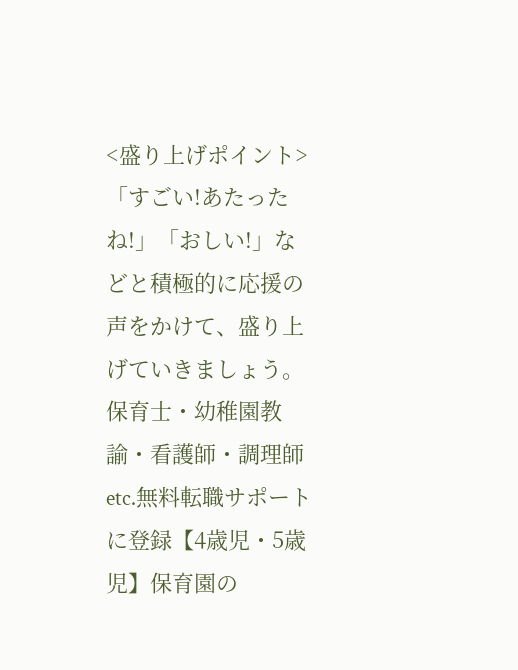<盛り上げポイント>
「すごい!あたったね!」「おしい!」などと積極的に応援の声をかけて、盛り上げていきましょう。
保育士・幼稚園教諭・看護師・調理師 etc.無料転職サポートに登録【4歳児・5歳児】保育園の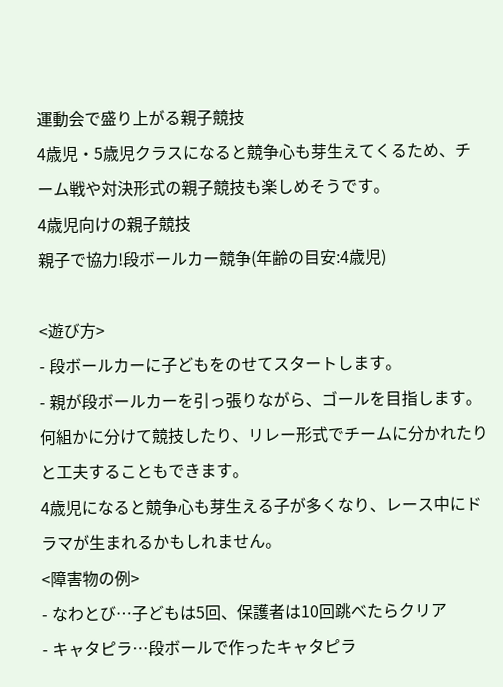運動会で盛り上がる親子競技
4歳児・5歳児クラスになると競争心も芽生えてくるため、チーム戦や対決形式の親子競技も楽しめそうです。
4歳児向けの親子競技
親子で協力!段ボールカー競争(年齢の目安:4歳児)

<遊び方>
- 段ボールカーに子どもをのせてスタートします。
- 親が段ボールカーを引っ張りながら、ゴールを目指します。
何組かに分けて競技したり、リレー形式でチームに分かれたりと工夫することもできます。
4歳児になると競争心も芽生える子が多くなり、レース中にドラマが生まれるかもしれません。
<障害物の例>
- なわとび…子どもは5回、保護者は10回跳べたらクリア
- キャタピラ…段ボールで作ったキャタピラ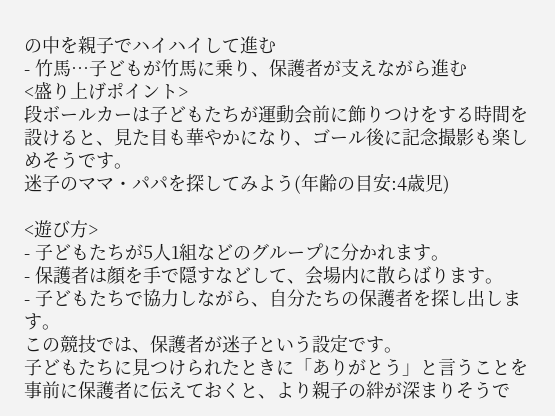の中を親子でハイハイして進む
- 竹馬…子どもが竹馬に乗り、保護者が支えながら進む
<盛り上げポイント>
段ボールカーは子どもたちが運動会前に飾りつけをする時間を設けると、見た目も華やかになり、ゴール後に記念撮影も楽しめそうです。
迷子のママ・パパを探してみよう(年齢の目安:4歳児)

<遊び方>
- 子どもたちが5人1組などのグループに分かれます。
- 保護者は顔を手で隠すなどして、会場内に散らばります。
- 子どもたちで協力しながら、自分たちの保護者を探し出します。
この競技では、保護者が迷子という設定です。
子どもたちに見つけられたときに「ありがとう」と言うことを事前に保護者に伝えておくと、より親子の絆が深まりそうで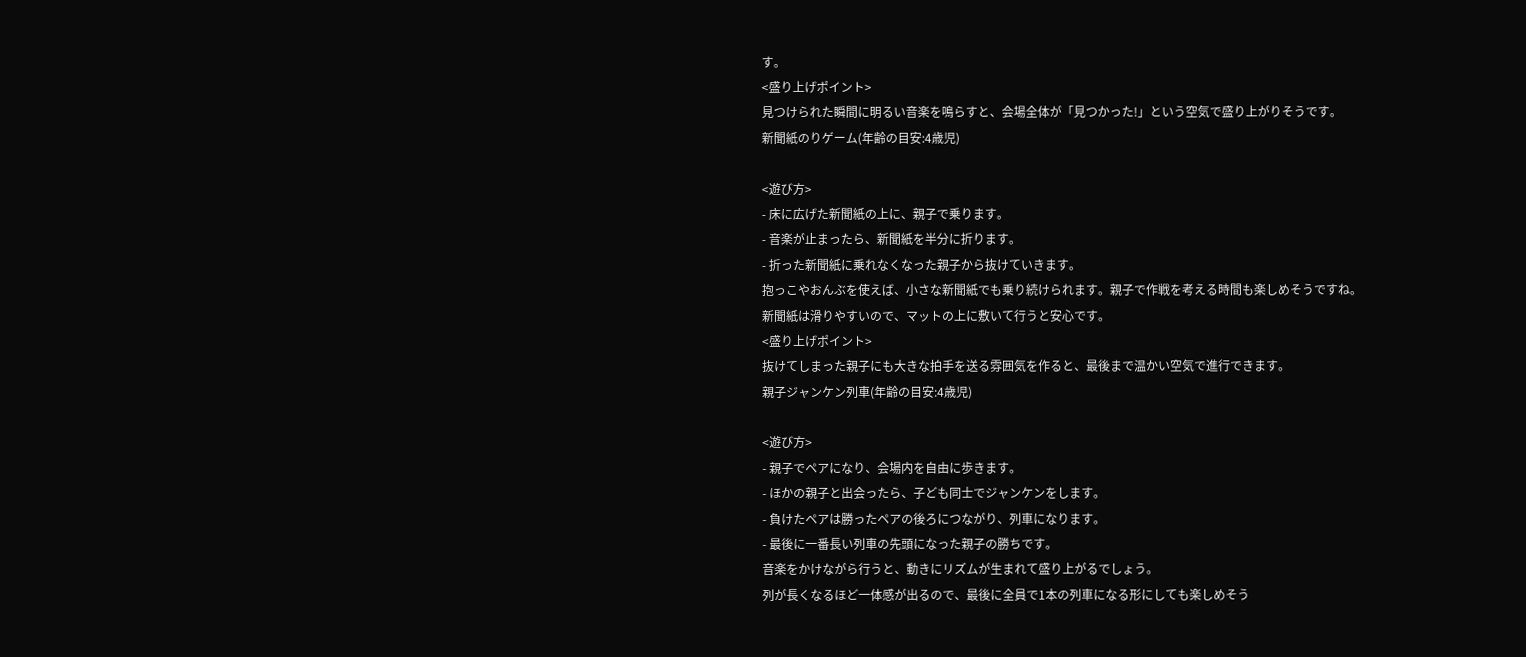す。
<盛り上げポイント>
見つけられた瞬間に明るい音楽を鳴らすと、会場全体が「見つかった!」という空気で盛り上がりそうです。
新聞紙のりゲーム(年齢の目安:4歳児)

<遊び方>
- 床に広げた新聞紙の上に、親子で乗ります。
- 音楽が止まったら、新聞紙を半分に折ります。
- 折った新聞紙に乗れなくなった親子から抜けていきます。
抱っこやおんぶを使えば、小さな新聞紙でも乗り続けられます。親子で作戦を考える時間も楽しめそうですね。
新聞紙は滑りやすいので、マットの上に敷いて行うと安心です。
<盛り上げポイント>
抜けてしまった親子にも大きな拍手を送る雰囲気を作ると、最後まで温かい空気で進行できます。
親子ジャンケン列車(年齢の目安:4歳児)

<遊び方>
- 親子でペアになり、会場内を自由に歩きます。
- ほかの親子と出会ったら、子ども同士でジャンケンをします。
- 負けたペアは勝ったペアの後ろにつながり、列車になります。
- 最後に一番長い列車の先頭になった親子の勝ちです。
音楽をかけながら行うと、動きにリズムが生まれて盛り上がるでしょう。
列が長くなるほど一体感が出るので、最後に全員で1本の列車になる形にしても楽しめそう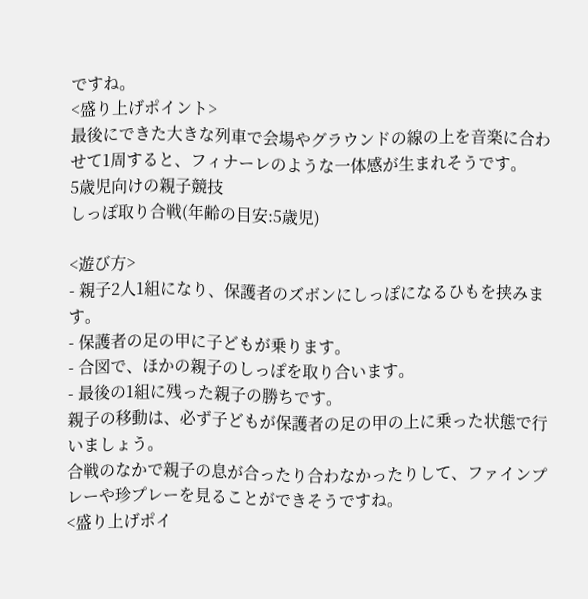ですね。
<盛り上げポイント>
最後にできた大きな列車で会場やグラウンドの線の上を音楽に合わせて1周すると、フィナーレのような一体感が生まれそうです。
5歳児向けの親子競技
しっぽ取り合戦(年齢の目安:5歳児)

<遊び方>
- 親子2人1組になり、保護者のズボンにしっぽになるひもを挟みます。
- 保護者の足の甲に子どもが乗ります。
- 合図で、ほかの親子のしっぽを取り合います。
- 最後の1組に残った親子の勝ちです。
親子の移動は、必ず子どもが保護者の足の甲の上に乗った状態で行いましょう。
合戦のなかで親子の息が合ったり合わなかったりして、ファインプレーや珍プレーを見ることができそうですね。
<盛り上げポイ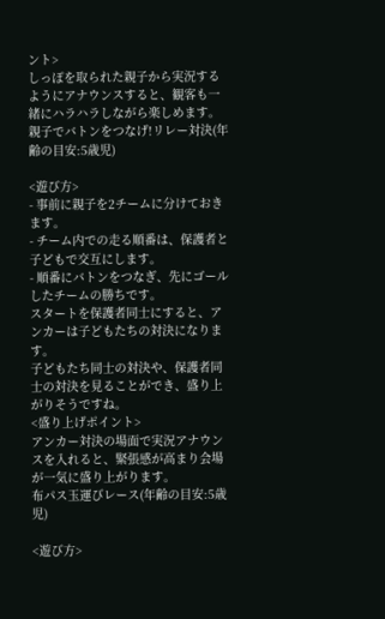ント>
しっぽを取られた親子から実況するようにアナウンスすると、観客も一緒にハラハラしながら楽しめます。
親子でバトンをつなげ!リレー対決(年齢の目安:5歳児)

<遊び方>
- 事前に親子を2チームに分けておきます。
- チーム内での走る順番は、保護者と子どもで交互にします。
- 順番にバトンをつなぎ、先にゴールしたチームの勝ちです。
スタートを保護者同士にすると、アンカーは子どもたちの対決になります。
子どもたち同士の対決や、保護者同士の対決を見ることができ、盛り上がりそうですね。
<盛り上げポイント>
アンカー対決の場面で実況アナウンスを入れると、緊張感が高まり会場が一気に盛り上がります。
布パス玉運びレース(年齢の目安:5歳児)

<遊び方>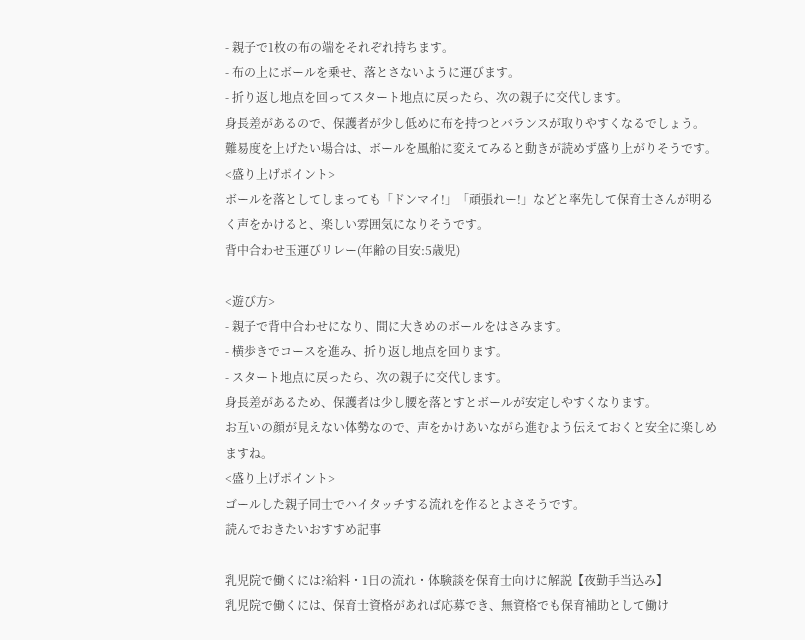- 親子で1枚の布の端をそれぞれ持ちます。
- 布の上にボールを乗せ、落とさないように運びます。
- 折り返し地点を回ってスタート地点に戻ったら、次の親子に交代します。
身長差があるので、保護者が少し低めに布を持つとバランスが取りやすくなるでしょう。
難易度を上げたい場合は、ボールを風船に変えてみると動きが読めず盛り上がりそうです。
<盛り上げポイント>
ボールを落としてしまっても「ドンマイ!」「頑張れー!」などと率先して保育士さんが明るく声をかけると、楽しい雰囲気になりそうです。
背中合わせ玉運びリレー(年齢の目安:5歳児)

<遊び方>
- 親子で背中合わせになり、間に大きめのボールをはさみます。
- 横歩きでコースを進み、折り返し地点を回ります。
- スタート地点に戻ったら、次の親子に交代します。
身長差があるため、保護者は少し腰を落とすとボールが安定しやすくなります。
お互いの顔が見えない体勢なので、声をかけあいながら進むよう伝えておくと安全に楽しめますね。
<盛り上げポイント>
ゴールした親子同士でハイタッチする流れを作るとよさそうです。
読んでおきたいおすすめ記事

乳児院で働くには?給料・1日の流れ・体験談を保育士向けに解説【夜勤手当込み】
乳児院で働くには、保育士資格があれば応募でき、無資格でも保育補助として働け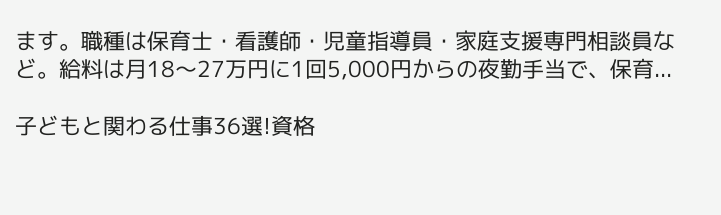ます。職種は保育士・看護師・児童指導員・家庭支援専門相談員など。給料は月18〜27万円に1回5,000円からの夜勤手当で、保育...

子どもと関わる仕事36選!資格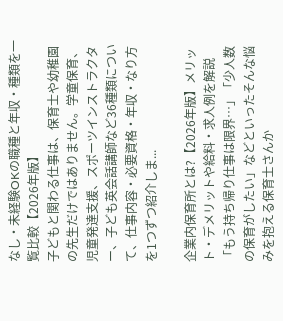なし・未経験OKの職種と年収・種類を一覧比較【2026年版】
子どもと関わる仕事は、保育士や幼稚園の先生だけではありません。学童保育、児童発達支援、スポーツインストラクター、子ども英会話講師など36種類について、仕事内容・必要資格・年収・なり方を1つずつ紹介しま...

企業内保育所とは?【2026年版】メリット・デメリットや給料・求人例を解説
「もう持ち帰り仕事は限界…」「少人数の保育がしたい」などといったそんな悩みを抱える保育士さんか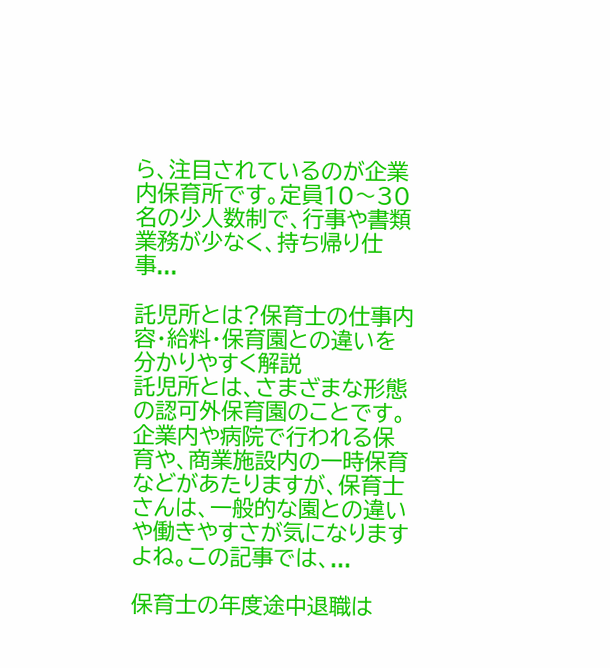ら、注目されているのが企業内保育所です。定員10〜30名の少人数制で、行事や書類業務が少なく、持ち帰り仕事...

託児所とは?保育士の仕事内容・給料・保育園との違いを分かりやすく解説
託児所とは、さまざまな形態の認可外保育園のことです。企業内や病院で行われる保育や、商業施設内の一時保育などがあたりますが、保育士さんは、一般的な園との違いや働きやすさが気になりますよね。この記事では、...

保育士の年度途中退職は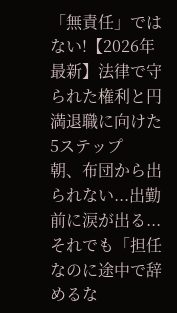「無責任」ではない!【2026年最新】法律で守られた権利と円満退職に向けた5ステップ
朝、布団から出られない...出勤前に涙が出る...それでも「担任なのに途中で辞めるな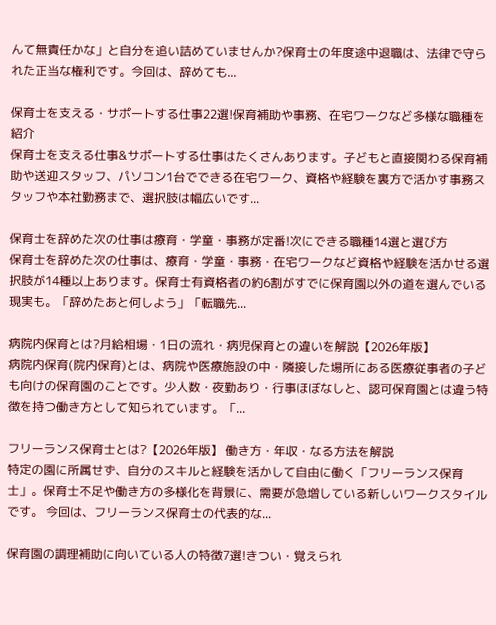んて無責任かな」と自分を追い詰めていませんか?保育士の年度途中退職は、法律で守られた正当な権利です。今回は、辞めても...

保育士を支える・サポートする仕事22選!保育補助や事務、在宅ワークなど多様な職種を紹介
保育士を支える仕事&サポートする仕事はたくさんあります。子どもと直接関わる保育補助や送迎スタッフ、パソコン1台でできる在宅ワーク、資格や経験を裏方で活かす事務スタッフや本社勤務まで、選択肢は幅広いです...

保育士を辞めた次の仕事は療育・学童・事務が定番!次にできる職種14選と選び方
保育士を辞めた次の仕事は、療育・学童・事務・在宅ワークなど資格や経験を活かせる選択肢が14種以上あります。保育士有資格者の約6割がすでに保育園以外の道を選んでいる現実も。「辞めたあと何しよう」「転職先...

病院内保育とは?月給相場・1日の流れ・病児保育との違いを解説【2026年版】
病院内保育(院内保育)とは、病院や医療施設の中・隣接した場所にある医療従事者の子ども向けの保育園のことです。少人数・夜勤あり・行事ほぼなしと、認可保育園とは違う特徴を持つ働き方として知られています。「...

フリーランス保育士とは?【2026年版】 働き方・年収・なる方法を解説
特定の園に所属せず、自分のスキルと経験を活かして自由に働く「フリーランス保育士」。保育士不足や働き方の多様化を背景に、需要が急増している新しいワークスタイルです。 今回は、フリーランス保育士の代表的な...

保育園の調理補助に向いている人の特徴7選!きつい・覚えられ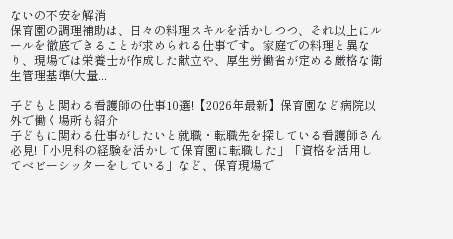ないの不安を解消
保育園の調理補助は、日々の料理スキルを活かしつつ、それ以上にルールを徹底できることが求められる仕事です。家庭での料理と異なり、現場では栄養士が作成した献立や、厚生労働省が定める厳格な衛生管理基準(大量...

子どもと関わる看護師の仕事10選!【2026年最新】保育園など病院以外で働く場所も紹介
子どもに関わる仕事がしたいと就職・転職先を探している看護師さん必見!「小児科の経験を活かして保育園に転職した」「資格を活用してベビーシッターをしている」など、保育現場で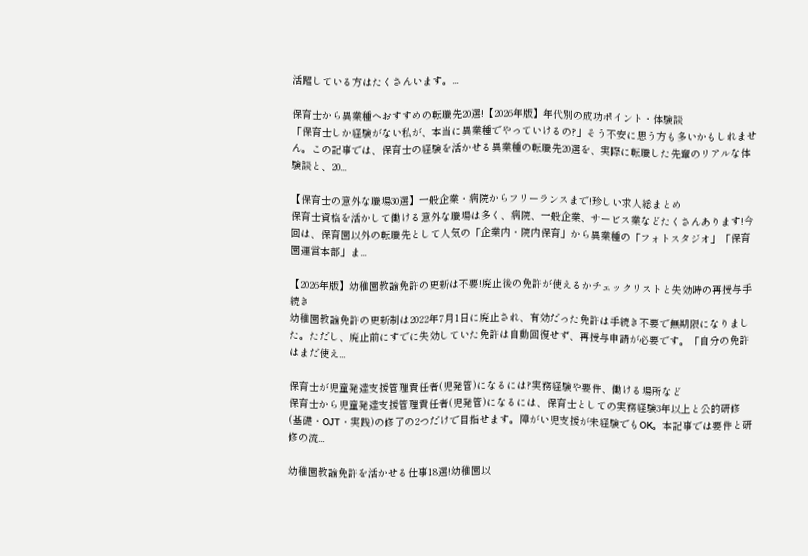活躍している方はたくさんいます。...

保育士から異業種へおすすめの転職先20選!【2026年版】年代別の成功ポイント・体験談
「保育士しか経験がない私が、本当に異業種でやっていけるの?」そう不安に思う方も多いかもしれません。この記事では、保育士の経験を活かせる異業種の転職先20選を、実際に転職した先輩のリアルな体験談と、20...

【保育士の意外な職場30選】一般企業・病院からフリーランスまで!珍しい求人総まとめ
保育士資格を活かして働ける意外な職場は多く、病院、一般企業、サービス業などたくさんあります!今回は、保育園以外の転職先として人気の「企業内・院内保育」から異業種の「フォトスタジオ」「保育園運営本部」ま...

【2026年版】幼稚園教諭免許の更新は不要!廃止後の免許が使えるかチェックリストと失効時の再授与手続き
幼稚園教諭免許の更新制は2022年7月1日に廃止され、有効だった免許は手続き不要で無期限になりました。ただし、廃止前にすでに失効していた免許は自動回復せず、再授与申請が必要です。「自分の免許はまだ使え...

保育士が児童発達支援管理責任者(児発管)になるには?実務経験や要件、働ける場所など
保育士から児童発達支援管理責任者(児発管)になるには、保育士としての実務経験3年以上と公的研修(基礎・OJT・実践)の修了の2つだけで目指せます。障がい児支援が未経験でもOK。本記事では要件と研修の流...

幼稚園教諭免許を活かせる仕事18選!幼稚園以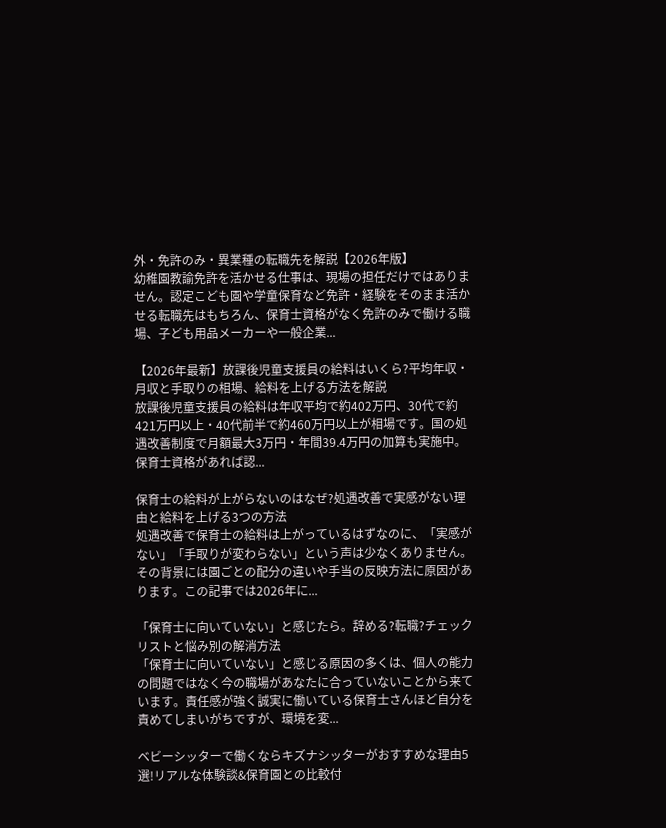外・免許のみ・異業種の転職先を解説【2026年版】
幼稚園教諭免許を活かせる仕事は、現場の担任だけではありません。認定こども園や学童保育など免許・経験をそのまま活かせる転職先はもちろん、保育士資格がなく免許のみで働ける職場、子ども用品メーカーや一般企業...

【2026年最新】放課後児童支援員の給料はいくら?平均年収・月収と手取りの相場、給料を上げる方法を解説
放課後児童支援員の給料は年収平均で約402万円、30代で約421万円以上・40代前半で約460万円以上が相場です。国の処遇改善制度で月額最大3万円・年間39.4万円の加算も実施中。保育士資格があれば認...

保育士の給料が上がらないのはなぜ?処遇改善で実感がない理由と給料を上げる3つの方法
処遇改善で保育士の給料は上がっているはずなのに、「実感がない」「手取りが変わらない」という声は少なくありません。その背景には園ごとの配分の違いや手当の反映方法に原因があります。この記事では2026年に...

「保育士に向いていない」と感じたら。辞める?転職?チェックリストと悩み別の解消方法
「保育士に向いていない」と感じる原因の多くは、個人の能力の問題ではなく今の職場があなたに合っていないことから来ています。責任感が強く誠実に働いている保育士さんほど自分を責めてしまいがちですが、環境を変...

ベビーシッターで働くならキズナシッターがおすすめな理由5選!リアルな体験談&保育園との比較付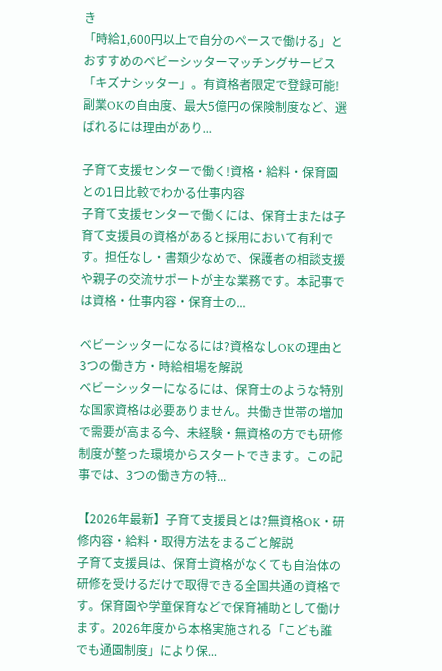き
「時給1,600円以上で自分のペースで働ける」とおすすめのベビーシッターマッチングサービス「キズナシッター」。有資格者限定で登録可能!副業OKの自由度、最大5億円の保険制度など、選ばれるには理由があり...

子育て支援センターで働く!資格・給料・保育園との1日比較でわかる仕事内容
子育て支援センターで働くには、保育士または子育て支援員の資格があると採用において有利です。担任なし・書類少なめで、保護者の相談支援や親子の交流サポートが主な業務です。本記事では資格・仕事内容・保育士の...

ベビーシッターになるには?資格なしOKの理由と3つの働き方・時給相場を解説
ベビーシッターになるには、保育士のような特別な国家資格は必要ありません。共働き世帯の増加で需要が高まる今、未経験・無資格の方でも研修制度が整った環境からスタートできます。この記事では、3つの働き方の特...

【2026年最新】子育て支援員とは?無資格OK・研修内容・給料・取得方法をまるごと解説
子育て支援員は、保育士資格がなくても自治体の研修を受けるだけで取得できる全国共通の資格です。保育園や学童保育などで保育補助として働けます。2026年度から本格実施される「こども誰でも通園制度」により保...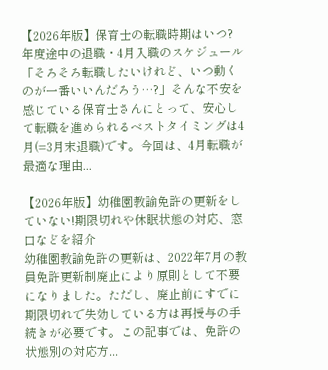【2026年版】保育士の転職時期はいつ?年度途中の退職・4月入職のスケジュール
「そろそろ転職したいけれど、いつ動くのが一番いいんだろう…?」そんな不安を感じている保育士さんにとって、安心して転職を進められるベストタイミングは4月(=3月末退職)です。今回は、4月転職が最適な理由...

【2026年版】幼稚園教諭免許の更新をしていない!期限切れや休眠状態の対応、窓口などを紹介
幼稚園教諭免許の更新は、2022年7月の教員免許更新制廃止により原則として不要になりました。ただし、廃止前にすでに期限切れで失効している方は再授与の手続きが必要です。この記事では、免許の状態別の対応方...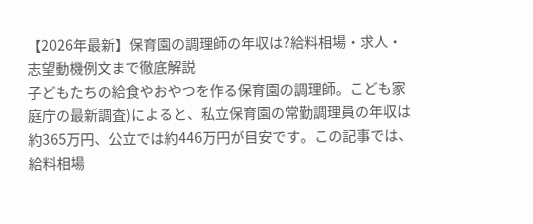【2026年最新】保育園の調理師の年収は?給料相場・求人・志望動機例文まで徹底解説
子どもたちの給食やおやつを作る保育園の調理師。こども家庭庁の最新調査)によると、私立保育園の常勤調理員の年収は約365万円、公立では約446万円が目安です。この記事では、給料相場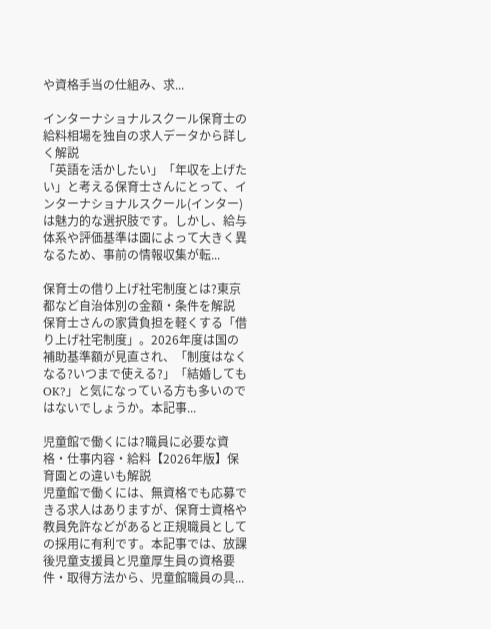や資格手当の仕組み、求...

インターナショナルスクール保育士の給料相場を独自の求人データから詳しく解説
「英語を活かしたい」「年収を上げたい」と考える保育士さんにとって、インターナショナルスクール(インター)は魅力的な選択肢です。しかし、給与体系や評価基準は園によって大きく異なるため、事前の情報収集が転...

保育士の借り上げ社宅制度とは?東京都など自治体別の金額・条件を解説
保育士さんの家賃負担を軽くする「借り上げ社宅制度」。2026年度は国の補助基準額が見直され、「制度はなくなる?いつまで使える?」「結婚してもOK?」と気になっている方も多いのではないでしょうか。本記事...

児童館で働くには?職員に必要な資格・仕事内容・給料【2026年版】保育園との違いも解説
児童館で働くには、無資格でも応募できる求人はありますが、保育士資格や教員免許などがあると正規職員としての採用に有利です。本記事では、放課後児童支援員と児童厚生員の資格要件・取得方法から、児童館職員の具...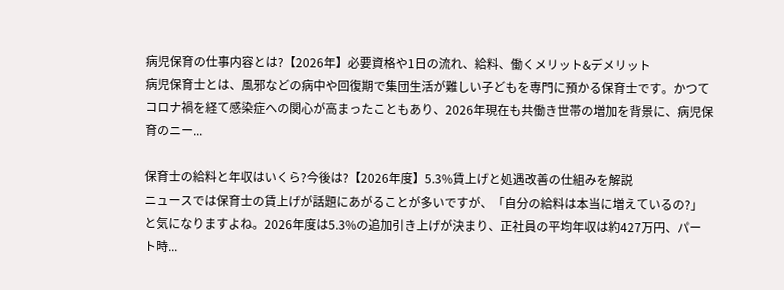病児保育の仕事内容とは?【2026年】必要資格や1日の流れ、給料、働くメリット&デメリット
病児保育士とは、風邪などの病中や回復期で集団生活が難しい子どもを専門に預かる保育士です。かつてコロナ禍を経て感染症への関心が高まったこともあり、2026年現在も共働き世帯の増加を背景に、病児保育のニー...

保育士の給料と年収はいくら?今後は?【2026年度】5.3%賃上げと処遇改善の仕組みを解説
ニュースでは保育士の賃上げが話題にあがることが多いですが、「自分の給料は本当に増えているの?」と気になりますよね。2026年度は5.3%の追加引き上げが決まり、正社員の平均年収は約427万円、パート時...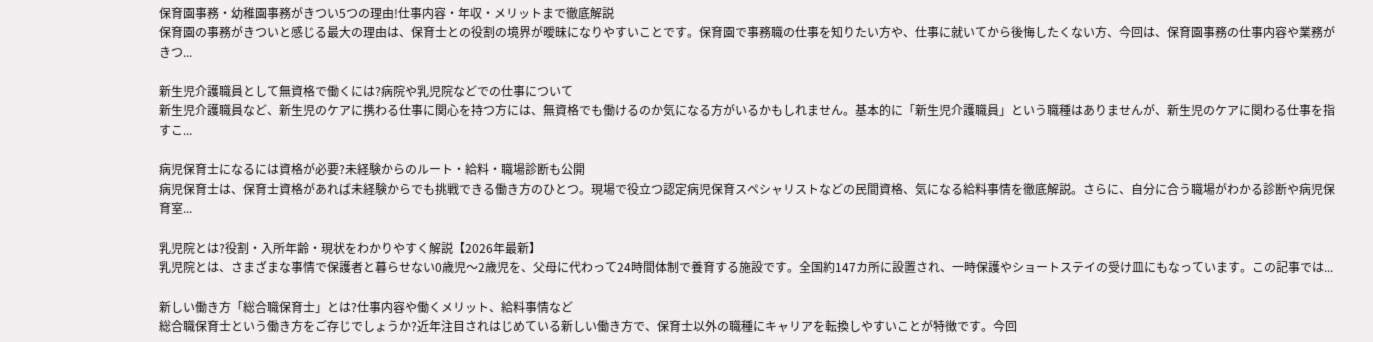保育園事務・幼稚園事務がきつい5つの理由!仕事内容・年収・メリットまで徹底解説
保育園の事務がきついと感じる最大の理由は、保育士との役割の境界が曖昧になりやすいことです。保育園で事務職の仕事を知りたい方や、仕事に就いてから後悔したくない方、今回は、保育園事務の仕事内容や業務がきつ...

新生児介護職員として無資格で働くには?病院や乳児院などでの仕事について
新生児介護職員など、新生児のケアに携わる仕事に関心を持つ方には、無資格でも働けるのか気になる方がいるかもしれません。基本的に「新生児介護職員」という職種はありませんが、新生児のケアに関わる仕事を指すこ...

病児保育士になるには資格が必要?未経験からのルート・給料・職場診断も公開
病児保育士は、保育士資格があれば未経験からでも挑戦できる働き方のひとつ。現場で役立つ認定病児保育スペシャリストなどの民間資格、気になる給料事情を徹底解説。さらに、自分に合う職場がわかる診断や病児保育室...

乳児院とは?役割・入所年齢・現状をわかりやすく解説【2026年最新】
乳児院とは、さまざまな事情で保護者と暮らせない0歳児〜2歳児を、父母に代わって24時間体制で養育する施設です。全国約147カ所に設置され、一時保護やショートステイの受け皿にもなっています。この記事では...

新しい働き方「総合職保育士」とは?仕事内容や働くメリット、給料事情など
総合職保育士という働き方をご存じでしょうか?近年注目されはじめている新しい働き方で、保育士以外の職種にキャリアを転換しやすいことが特徴です。今回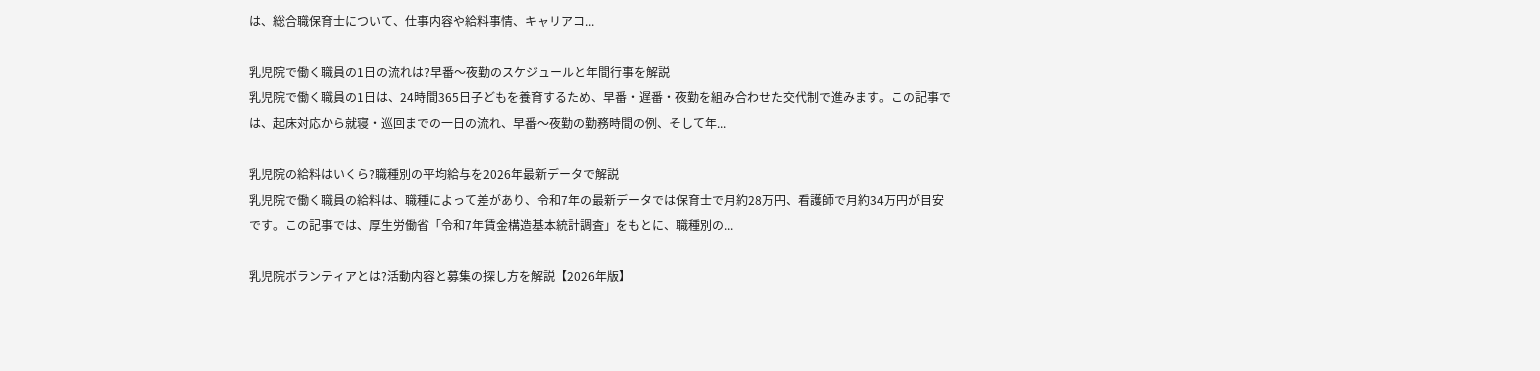は、総合職保育士について、仕事内容や給料事情、キャリアコ...

乳児院で働く職員の1日の流れは?早番〜夜勤のスケジュールと年間行事を解説
乳児院で働く職員の1日は、24時間365日子どもを養育するため、早番・遅番・夜勤を組み合わせた交代制で進みます。この記事では、起床対応から就寝・巡回までの一日の流れ、早番〜夜勤の勤務時間の例、そして年...

乳児院の給料はいくら?職種別の平均給与を2026年最新データで解説
乳児院で働く職員の給料は、職種によって差があり、令和7年の最新データでは保育士で月約28万円、看護師で月約34万円が目安です。この記事では、厚生労働省「令和7年賃金構造基本統計調査」をもとに、職種別の...

乳児院ボランティアとは?活動内容と募集の探し方を解説【2026年版】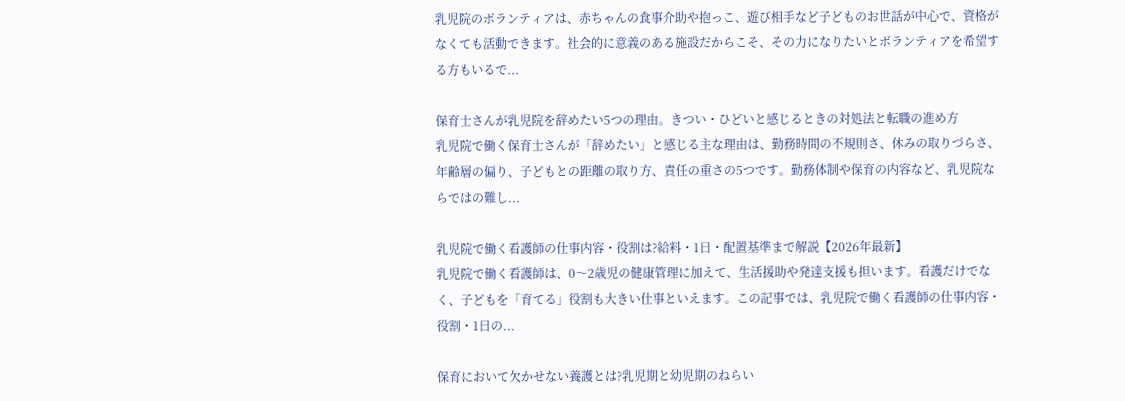乳児院のボランティアは、赤ちゃんの食事介助や抱っこ、遊び相手など子どものお世話が中心で、資格がなくても活動できます。社会的に意義のある施設だからこそ、その力になりたいとボランティアを希望する方もいるで...

保育士さんが乳児院を辞めたい5つの理由。きつい・ひどいと感じるときの対処法と転職の進め方
乳児院で働く保育士さんが「辞めたい」と感じる主な理由は、勤務時間の不規則さ、休みの取りづらさ、年齢層の偏り、子どもとの距離の取り方、責任の重さの5つです。勤務体制や保育の内容など、乳児院ならではの難し...

乳児院で働く看護師の仕事内容・役割は?給料・1日・配置基準まで解説【2026年最新】
乳児院で働く看護師は、0〜2歳児の健康管理に加えて、生活援助や発達支援も担います。看護だけでなく、子どもを「育てる」役割も大きい仕事といえます。この記事では、乳児院で働く看護師の仕事内容・役割・1日の...

保育において欠かせない養護とは?乳児期と幼児期のねらい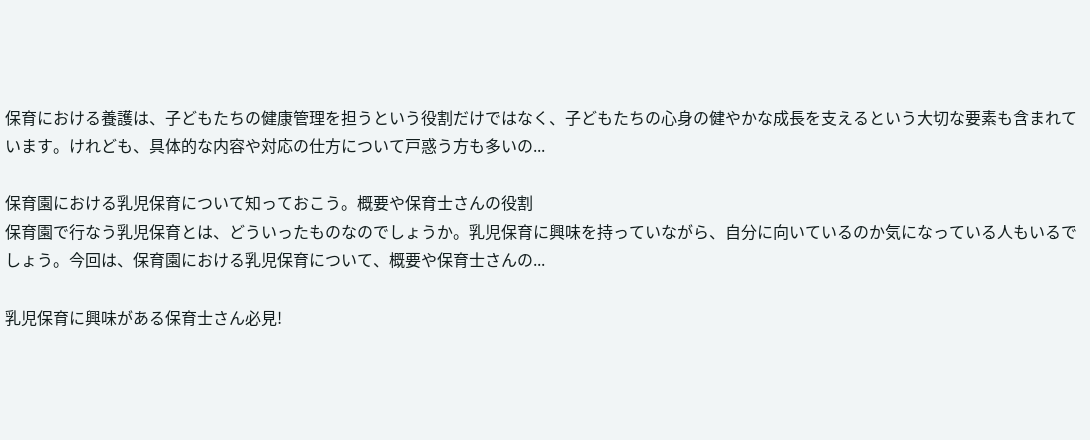保育における養護は、子どもたちの健康管理を担うという役割だけではなく、子どもたちの心身の健やかな成長を支えるという大切な要素も含まれています。けれども、具体的な内容や対応の仕方について戸惑う方も多いの...

保育園における乳児保育について知っておこう。概要や保育士さんの役割
保育園で行なう乳児保育とは、どういったものなのでしょうか。乳児保育に興味を持っていながら、自分に向いているのか気になっている人もいるでしょう。今回は、保育園における乳児保育について、概要や保育士さんの...

乳児保育に興味がある保育士さん必見!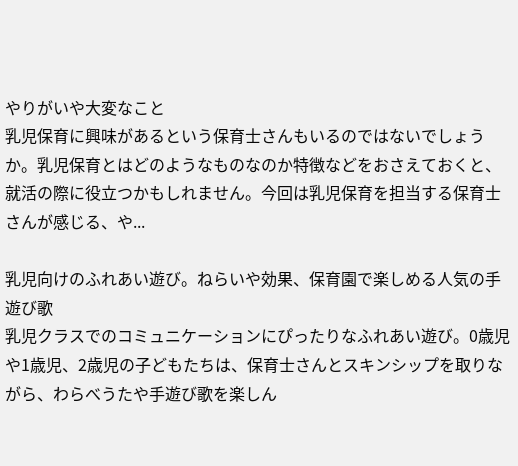やりがいや大変なこと
乳児保育に興味があるという保育士さんもいるのではないでしょうか。乳児保育とはどのようなものなのか特徴などをおさえておくと、就活の際に役立つかもしれません。今回は乳児保育を担当する保育士さんが感じる、や...

乳児向けのふれあい遊び。ねらいや効果、保育園で楽しめる人気の手遊び歌
乳児クラスでのコミュニケーションにぴったりなふれあい遊び。0歳児や1歳児、2歳児の子どもたちは、保育士さんとスキンシップを取りながら、わらべうたや手遊び歌を楽しん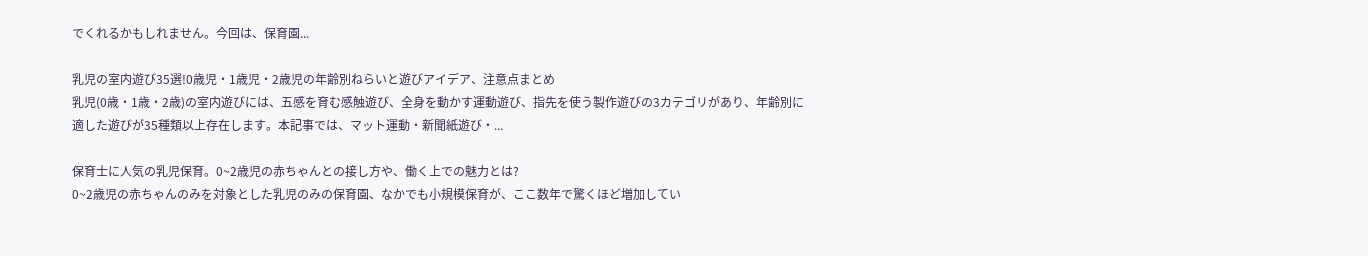でくれるかもしれません。今回は、保育園...

乳児の室内遊び35選!0歳児・1歳児・2歳児の年齢別ねらいと遊びアイデア、注意点まとめ
乳児(0歳・1歳・2歳)の室内遊びには、五感を育む感触遊び、全身を動かす運動遊び、指先を使う製作遊びの3カテゴリがあり、年齢別に適した遊びが35種類以上存在します。本記事では、マット運動・新聞紙遊び・...

保育士に人気の乳児保育。0~2歳児の赤ちゃんとの接し方や、働く上での魅力とは?
0~2歳児の赤ちゃんのみを対象とした乳児のみの保育園、なかでも小規模保育が、ここ数年で驚くほど増加してい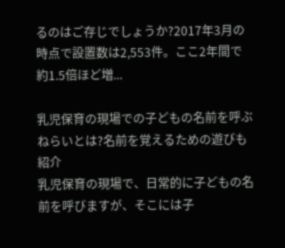るのはご存じでしょうか?2017年3月の時点で設置数は2,553件。ここ2年間で約1.5倍ほど増...

乳児保育の現場での子どもの名前を呼ぶねらいとは?名前を覚えるための遊びも紹介
乳児保育の現場で、日常的に子どもの名前を呼びますが、そこには子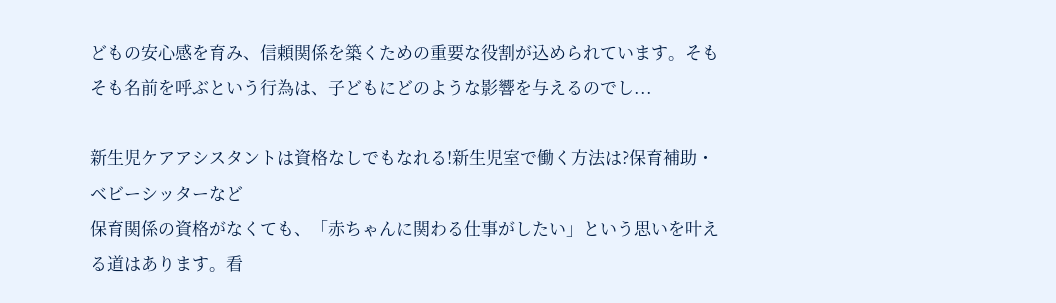どもの安心感を育み、信頼関係を築くための重要な役割が込められています。そもそも名前を呼ぶという行為は、子どもにどのような影響を与えるのでし...

新生児ケアアシスタントは資格なしでもなれる!新生児室で働く方法は?保育補助・ベビーシッターなど
保育関係の資格がなくても、「赤ちゃんに関わる仕事がしたい」という思いを叶える道はあります。看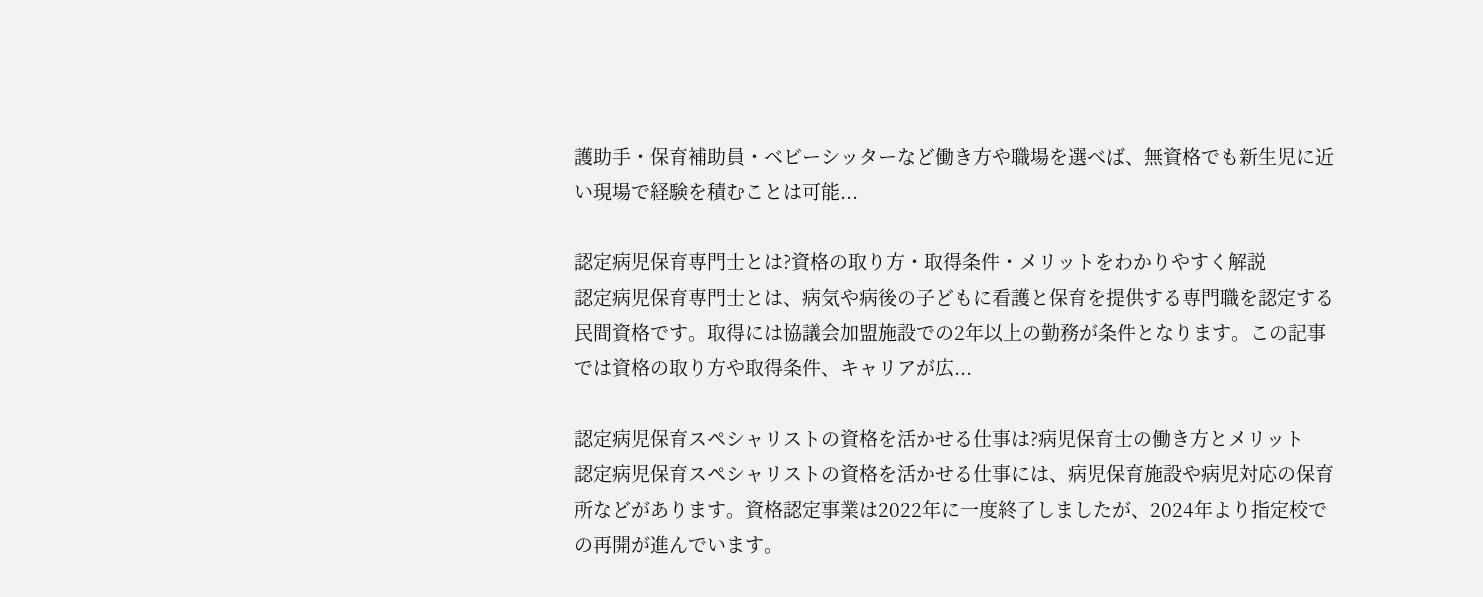護助手・保育補助員・ベビーシッターなど働き方や職場を選べば、無資格でも新生児に近い現場で経験を積むことは可能...

認定病児保育専門士とは?資格の取り方・取得条件・メリットをわかりやすく解説
認定病児保育専門士とは、病気や病後の子どもに看護と保育を提供する専門職を認定する民間資格です。取得には協議会加盟施設での2年以上の勤務が条件となります。この記事では資格の取り方や取得条件、キャリアが広...

認定病児保育スペシャリストの資格を活かせる仕事は?病児保育士の働き方とメリット
認定病児保育スペシャリストの資格を活かせる仕事には、病児保育施設や病児対応の保育所などがあります。資格認定事業は2022年に一度終了しましたが、2024年より指定校での再開が進んでいます。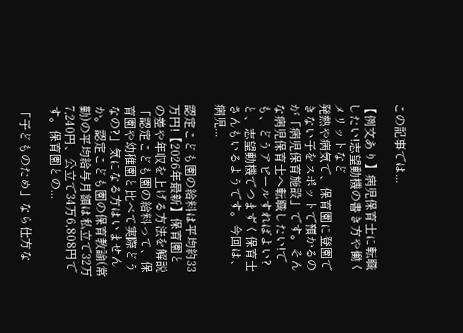この記事では...

【例文あり】病児保育士に転職したい!志望動機の書き方や働くメリットなど
発熱や病気で、保育園に登園できない子をスポットで預かるのが「病児保育施設」です。そんな病児保育士へ転職したい!でも、どうアピールすればよい?と、志望動機でつまずく保育士さんもいるようです。今回は、病児...

認定こども園の給料は平均約33万円!【2026年最新】保育園との差や年収を上げる方法を解説
「認定こども園の給料って、保育園や幼稚園と比べて実際どうなの?」気になる方はいませんか。認定こども園の保育教諭(常勤)の平均給与月額は私立で32万7,240円、公立で34万6,808円です。保育園との...

「子どものため」なら仕方な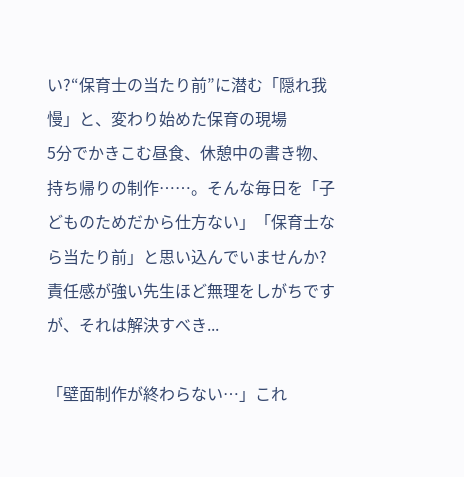い?“保育士の当たり前”に潜む「隠れ我慢」と、変わり始めた保育の現場
5分でかきこむ昼食、休憩中の書き物、持ち帰りの制作……。そんな毎日を「子どものためだから仕方ない」「保育士なら当たり前」と思い込んでいませんか?責任感が強い先生ほど無理をしがちですが、それは解決すべき...

「壁面制作が終わらない…」これ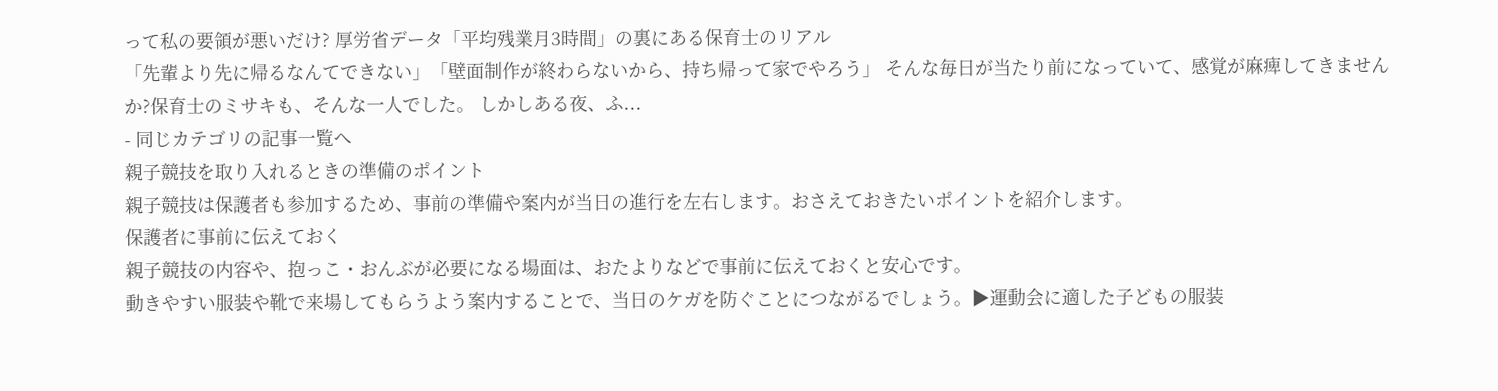って私の要領が悪いだけ? 厚労省データ「平均残業月3時間」の裏にある保育士のリアル
「先輩より先に帰るなんてできない」「壁面制作が終わらないから、持ち帰って家でやろう」 そんな毎日が当たり前になっていて、感覚が麻痺してきませんか?保育士のミサキも、そんな一人でした。 しかしある夜、ふ...
- 同じカテゴリの記事一覧へ
親子競技を取り入れるときの準備のポイント
親子競技は保護者も参加するため、事前の準備や案内が当日の進行を左右します。おさえておきたいポイントを紹介します。
保護者に事前に伝えておく
親子競技の内容や、抱っこ・おんぶが必要になる場面は、おたよりなどで事前に伝えておくと安心です。
動きやすい服装や靴で来場してもらうよう案内することで、当日のケガを防ぐことにつながるでしょう。▶運動会に適した子どもの服装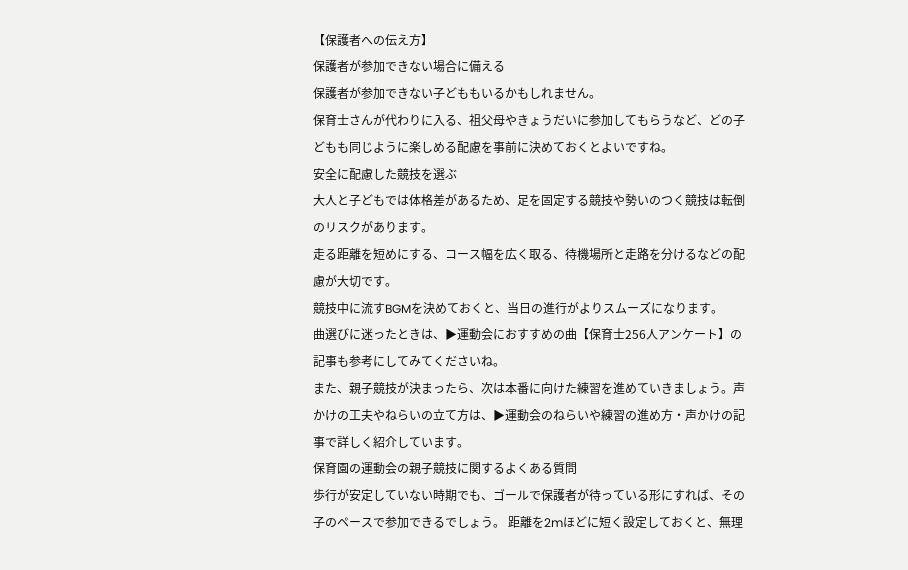【保護者への伝え方】
保護者が参加できない場合に備える
保護者が参加できない子どももいるかもしれません。
保育士さんが代わりに入る、祖父母やきょうだいに参加してもらうなど、どの子どもも同じように楽しめる配慮を事前に決めておくとよいですね。
安全に配慮した競技を選ぶ
大人と子どもでは体格差があるため、足を固定する競技や勢いのつく競技は転倒のリスクがあります。
走る距離を短めにする、コース幅を広く取る、待機場所と走路を分けるなどの配慮が大切です。
競技中に流すBGMを決めておくと、当日の進行がよりスムーズになります。
曲選びに迷ったときは、▶運動会におすすめの曲【保育士256人アンケート】の記事も参考にしてみてくださいね。
また、親子競技が決まったら、次は本番に向けた練習を進めていきましょう。声かけの工夫やねらいの立て方は、▶運動会のねらいや練習の進め方・声かけの記事で詳しく紹介しています。
保育園の運動会の親子競技に関するよくある質問
歩行が安定していない時期でも、ゴールで保護者が待っている形にすれば、その子のペースで参加できるでしょう。 距離を2mほどに短く設定しておくと、無理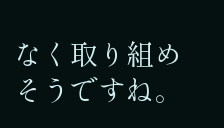なく取り組めそうですね。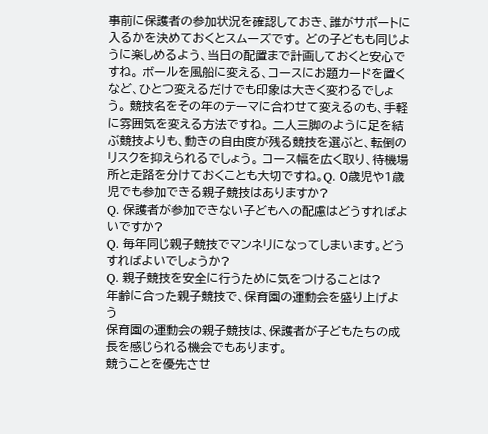事前に保護者の参加状況を確認しておき、誰がサポートに入るかを決めておくとスムーズです。 どの子どもも同じように楽しめるよう、当日の配置まで計画しておくと安心ですね。 ボールを風船に変える、コースにお題カードを置くなど、ひとつ変えるだけでも印象は大きく変わるでしょう。 競技名をその年のテーマに合わせて変えるのも、手軽に雰囲気を変える方法ですね。 二人三脚のように足を結ぶ競技よりも、動きの自由度が残る競技を選ぶと、転倒のリスクを抑えられるでしょう。 コース幅を広く取り、待機場所と走路を分けておくことも大切ですね。Q. 0歳児や1歳児でも参加できる親子競技はありますか?
Q. 保護者が参加できない子どもへの配慮はどうすればよいですか?
Q. 毎年同じ親子競技でマンネリになってしまいます。どうすればよいでしょうか?
Q. 親子競技を安全に行うために気をつけることは?
年齢に合った親子競技で、保育園の運動会を盛り上げよう
保育園の運動会の親子競技は、保護者が子どもたちの成長を感じられる機会でもあります。
競うことを優先させ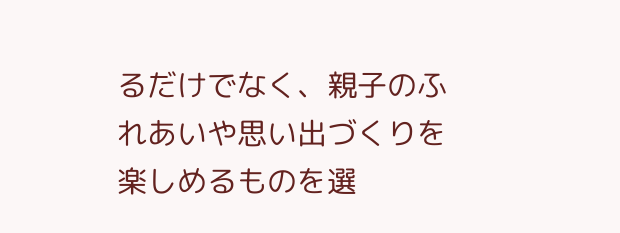るだけでなく、親子のふれあいや思い出づくりを楽しめるものを選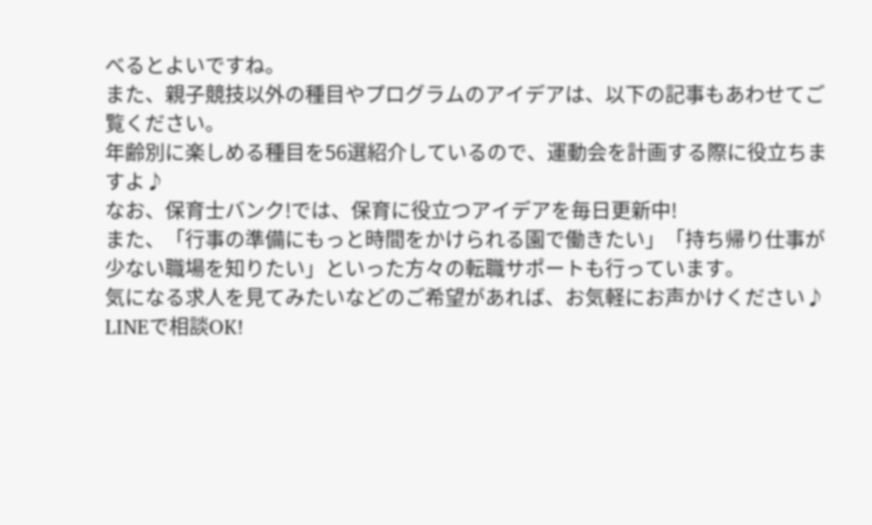べるとよいですね。
また、親子競技以外の種目やプログラムのアイデアは、以下の記事もあわせてご覧ください。
年齢別に楽しめる種目を56選紹介しているので、運動会を計画する際に役立ちますよ♪
なお、保育士バンク!では、保育に役立つアイデアを毎日更新中!
また、「行事の準備にもっと時間をかけられる園で働きたい」「持ち帰り仕事が少ない職場を知りたい」といった方々の転職サポートも行っています。
気になる求人を見てみたいなどのご希望があれば、お気軽にお声かけください♪
LINEで相談OK!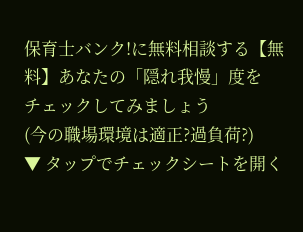保育士バンク!に無料相談する【無料】あなたの「隠れ我慢」度を
チェックしてみましょう
(今の職場環境は適正?過負荷?)
▼ タップでチェックシートを開く